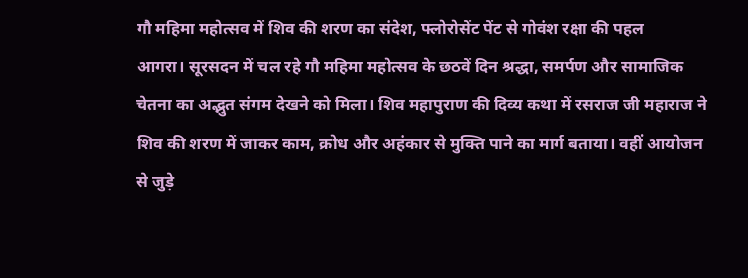गौ महिमा महोत्सव में शिव की शरण का संदेश, फ्लोरोसेंट पेंट से गोवंश रक्षा की पहल
आगरा। सूरसदन में चल रहे गौ महिमा महोत्सव के छठवें दिन श्रद्धा, समर्पण और सामाजिक चेतना का अद्भुत संगम देखने को मिला। शिव महापुराण की दिव्य कथा में रसराज जी महाराज ने शिव की शरण में जाकर काम, क्रोध और अहंकार से मुक्ति पाने का मार्ग बताया। वहीं आयोजन से जुड़े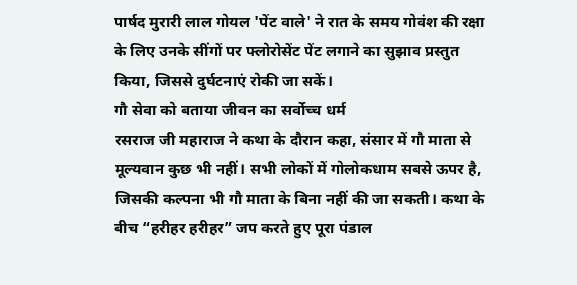पार्षद मुरारी लाल गोयल 'पेंट वाले' ने रात के समय गोवंश की रक्षा के लिए उनके सींगों पर फ्लोरोसेंट पेंट लगाने का सुझाव प्रस्तुत किया, जिससे दुर्घटनाएं रोकी जा सकें।
गौ सेवा को बताया जीवन का सर्वोच्च धर्म
रसराज जी महाराज ने कथा के दौरान कहा, संसार में गौ माता से मूल्यवान कुछ भी नहीं। सभी लोकों में गोलोकधाम सबसे ऊपर है, जिसकी कल्पना भी गौ माता के बिना नहीं की जा सकती। कथा के बीच “हरीहर हरीहर” जप करते हुए पूरा पंडाल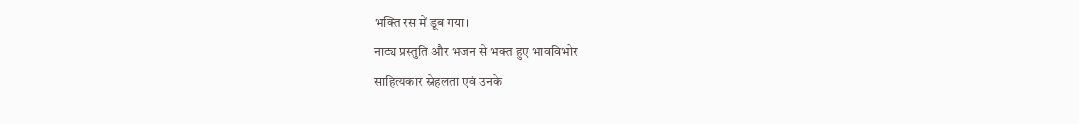भक्ति रस में डूब गया।
नाट्य प्रस्तुति और भजन से भक्त हुए भावविभोर
साहित्यकार स्नेहलता एवं उनके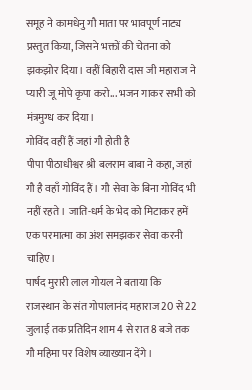समूह ने कामधेनु गौ माता पर भावपूर्ण नाट्य प्रस्तुत किया, जिसने भक्तों की चेतना को झकझोर दिया। वहीं बिहारी दास जी महाराज ने प्यारी जू मोपे कृपा करो... भजन गाकर सभी को मंत्रमुग्ध कर दिया।
गोविंद वहीं हैं जहां गौ होती है
पीपा पीठाधीश्वर श्री बलराम बाबा ने कहा, जहां गौ है वहाँ गोविंद हैं। गौ सेवा के बिना गोविंद भी नहीं रहते। जाति-धर्म के भेद को मिटाकर हमें एक परमात्मा का अंश समझकर सेवा करनी चाहिए।
पार्षद मुरारी लाल गोयल ने बताया कि राजस्थान के संत गोपालानंद महाराज 20 से 22 जुलाई तक प्रतिदिन शाम 4 से रात 8 बजे तक गौ महिमा पर विशेष व्याख्यान देंगे।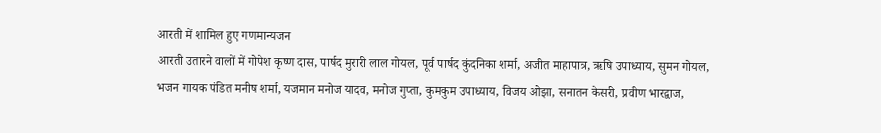आरती में शामिल हुए गणमान्यजन
आरती उतारने वालों में गोपेश कृष्ण दास, पार्षद मुरारी लाल गोयल, पूर्व पार्षद कुंदनिका शर्मा, अजीत माहापात्र, ऋषि उपाध्याय, सुमन गोयल, भजन गायक पंडित मनीष शर्मा, यजमान मनोज यादव, मनोज गुप्ता, कुमकुम उपाध्याय, विजय ओझा, सनातन केसरी, प्रवीण भारद्वाज,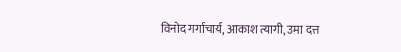विनोद गर्गाचार्य, आकाश त्यागी, उमा दत्त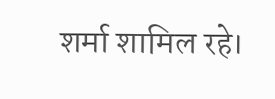शर्मा शामिल रहे।